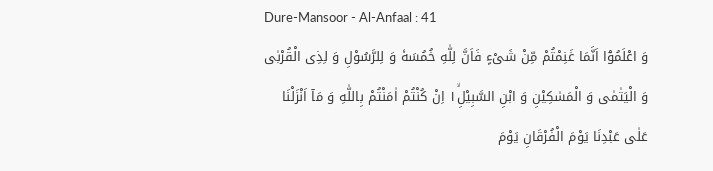Dure-Mansoor - Al-Anfaal : 41
وَ اعْلَمُوْۤا اَنَّمَا غَنِمْتُمْ مِّنْ شَیْءٍ فَاَنَّ لِلّٰهِ خُمُسَهٗ وَ لِلرَّسُوْلِ وَ لِذِی الْقُرْبٰى وَ الْیَتٰمٰى وَ الْمَسٰكِیْنِ وَ ابْنِ السَّبِیْلِ١ۙ اِنْ كُنْتُمْ اٰمَنْتُمْ بِاللّٰهِ وَ مَاۤ اَنْزَلْنَا عَلٰى عَبْدِنَا یَوْمَ الْفُرْقَانِ یَوْمَ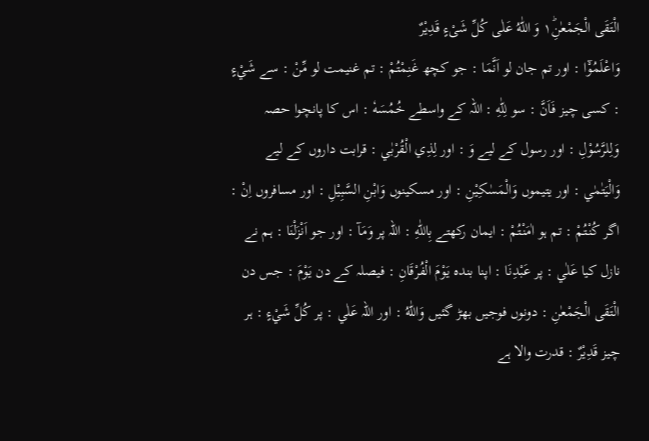الْتَقَى الْجَمْعٰنِ١ؕ وَ اللّٰهُ عَلٰى كُلِّ شَیْءٍ قَدِیْرٌ
وَاعْلَمُوْٓا : اور تم جان لو اَنَّمَا : جو کچھ غَنِمْتُمْ : تم غنیمت لو مِّنْ : سے شَيْءٍ : کسی چیز فَاَنَّ : سو لِلّٰهِ : اللہ کے واسطے خُمُسَهٗ : اس کا پانچوا حصہ وَلِلرَّسُوْلِ : اور رسول کے لیے وَ : اور لِذِي الْقُرْبٰي : قرابت داروں کے لیے وَالْيَتٰمٰي : اور یتیموں وَالْمَسٰكِيْنِ : اور مسکینوں وَابْنِ السَّبِيْلِ : اور مسافروں اِنْ : اگر كُنْتُمْ : تم ہو اٰمَنْتُمْ : ایمان رکھتے بِاللّٰهِ : اللہ پر وَمَآ : اور جو اَنْزَلْنَا : ہم نے نازل کیا عَلٰي : پر عَبْدِنَا : اپنا بندہ يَوْمَ الْفُرْقَانِ : فیصلہ کے دن يَوْمَ : جس دن الْتَقَى الْجَمْعٰنِ : دونوں فوجیں بھڑ گئیں وَاللّٰهُ : اور اللہ عَلٰي : پر كُلِّ شَيْءٍ : ہر چیز قَدِيْرٌ : قدرت والا ہے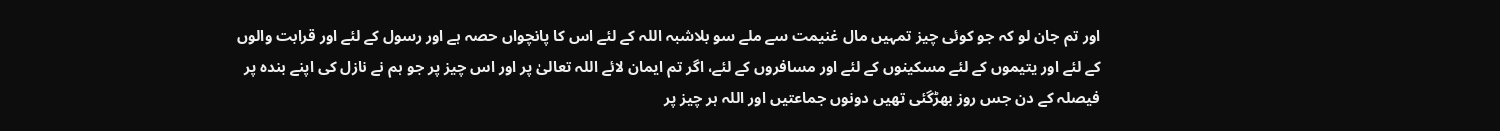اور تم جان لو کہ جو کوئی چیز تمہیں مال غنیمت سے ملے سو بلاشبہ اللہ کے لئے اس کا پانچواں حصہ ہے اور رسول کے لئے اور قرابت والوں کے لئے اور یتیموں کے لئے مسکینوں کے لئے اور مسافروں کے لئے، اگر تم ایمان لائے اللہ تعالیٰ پر اور اس چیز پر جو ہم نے نازل کی اپنے بندہ پر فیصلہ کے دن جس روز بھڑگئی تھیں دونوں جماعتیں اور اللہ ہر چیز پر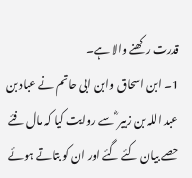قدرت رکھنے والا ہے۔
1۔ ابن اسحاق وابن ابی حاتم نے عباد بن عبد اللہ بن زبیر ؓ سے روایت کیا کہ مال فئے حصے بیان کئے گئے اور ان کو بتاتے ہوئے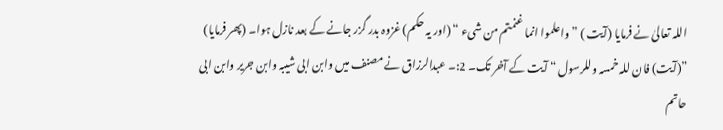اللہ تعالیٰ نے فرمایا (آیت ) ” واعلموا انما غنمتم من شیء “ (اور یہ حکم) غزوہ بدر گزر جانے کے بعد نازل ہوا۔ (پھر فرمایا) ”(آیت) فان للہ خمسہ وللرسول “ آیت کے آخر تک۔ 2:۔ عبدالرزاق نے مصنف میں وابن ابی شیبہ وابن جریر وابن ابی حاتم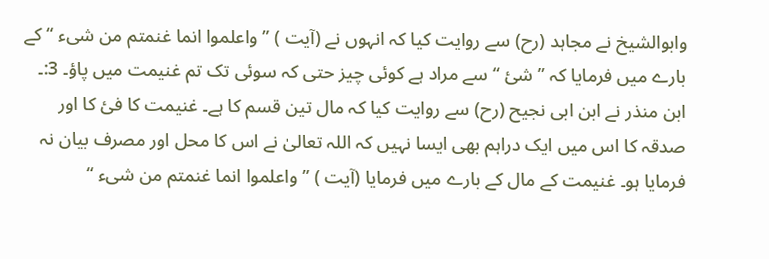وابوالشیخ نے مجاہد (رح) سے روایت کیا کہ انہوں نے (آیت ) ” واعلموا انما غنمتم من شیء “ کے بارے میں فرمایا کہ ” شئ “ سے مراد ہے کوئی چیز حتی کہ سوئی تک تم غنیمت میں پاؤ۔ 3:۔ ابن منذر نے ابن ابی نجیح (رح) سے روایت کیا کہ مال تین قسم کا ہے۔ غنیمت کا فئ کا اور صدقہ کا اس میں ایک دراہم بھی ایسا نہیں کہ اللہ تعالیٰ نے اس کا محل اور مصرف بیان نہ فرمایا ہو۔ غنیمت کے مال کے بارے میں فرمایا (آیت ) ” واعلموا انما غنمتم من شیء “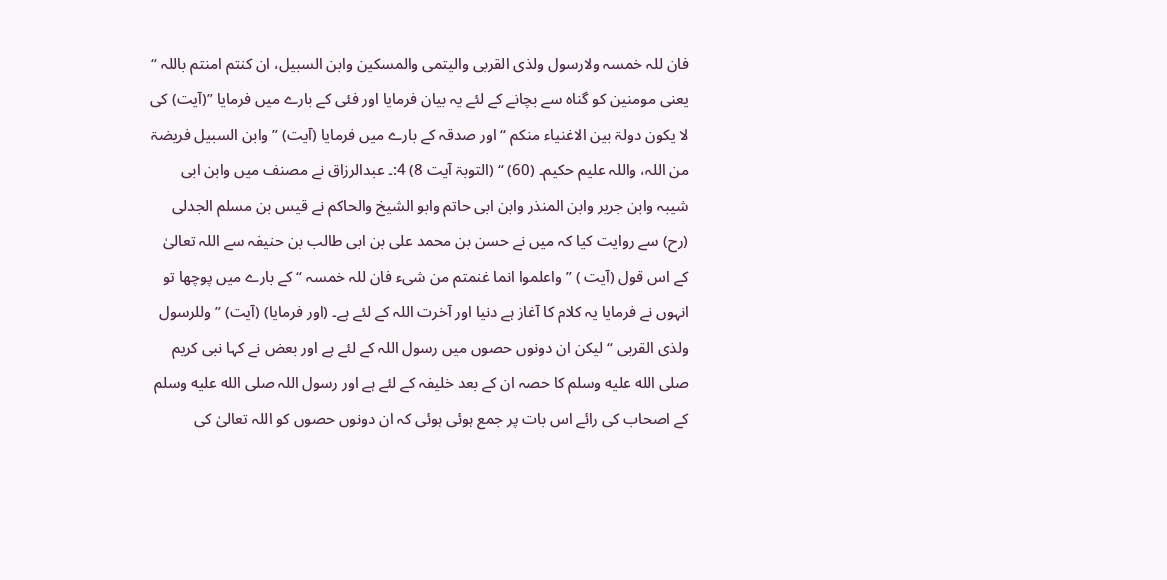فان للہ خمسہ ولارسول ولذی القربی والیتمی والمسکین وابن السبیل، ان کنتم امنتم باللہ “ یعنی مومنین کو گناہ سے بچانے کے لئے یہ بیان فرمایا اور فئی کے بارے میں فرمایا ”(آیت) کی لا یکون دولۃ بین الاغنیاء منکم “ اور صدقہ کے بارے میں فرمایا (آیت) ” وابن السبیل فریضۃ من اللہ، واللہ علیم حکیم۔ (60) “ (التوبۃ آیت 8) 4:۔ عبدالرزاق نے مصنف میں وابن ابی شیبہ وابن جریر وابن المنذر وابن ابی حاتم وابو الشیخ والحاکم نے قیس بن مسلم الجدلی (رح) سے روایت کیا کہ میں نے حسن بن محمد علی بن ابی طالب بن حنیفہ سے اللہ تعالیٰ کے اس قول (آیت ) ” واعلموا انما غنمتم من شیء فان للہ خمسہ “ کے بارے میں پوچھا تو انہوں نے فرمایا یہ کلام کا آغاز ہے دنیا اور آخرت اللہ کے لئے ہے۔ (اور فرمایا) (آیت) ” وللرسول ولذی القربی “ لیکن ان دونوں حصوں میں رسول اللہ کے لئے ہے اور بعض نے کہا نبی کریم صلى الله عليه وسلم کا حصہ ان کے بعد خلیفہ کے لئے ہے اور رسول اللہ صلى الله عليه وسلم کے اصحاب کی رائے اس بات پر جمع ہوئی ہوئی کہ ان دونوں حصوں کو اللہ تعالیٰ کی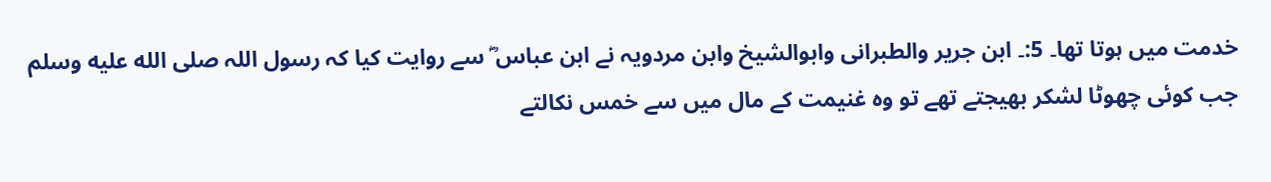خدمت میں ہوتا تھا۔ 5:۔ ابن جریر والطبرانی وابوالشیخ وابن مردویہ نے ابن عباس ؓ سے روایت کیا کہ رسول اللہ صلى الله عليه وسلم جب کوئی چھوٹا لشکر بھیجتے تھے تو وہ غنیمت کے مال میں سے خمس نکالتے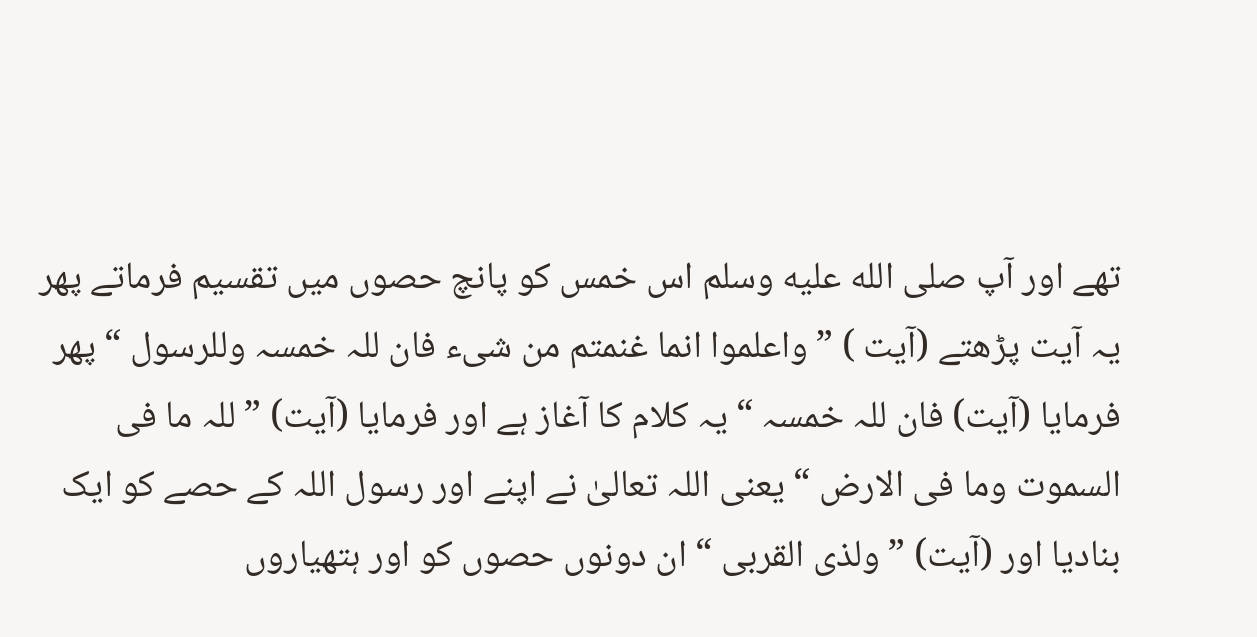تھے اور آپ صلى الله عليه وسلم اس خمس کو پانچ حصوں میں تقسیم فرماتے پھر یہ آیت پڑھتے (آیت ) ” واعلموا انما غنمتم من شیء فان للہ خمسہ وللرسول “ پھر فرمایا (آیت) فان للہ خمسہ “ یہ کلام کا آغاز ہے اور فرمایا (آیت) ” للہ ما فی السموت وما فی الارض “ یعنی اللہ تعالیٰ نے اپنے اور رسول اللہ کے حصے کو ایک بنادیا اور (آیت) ” ولذی القربی “ ان دونوں حصوں کو اور ہتھیاروں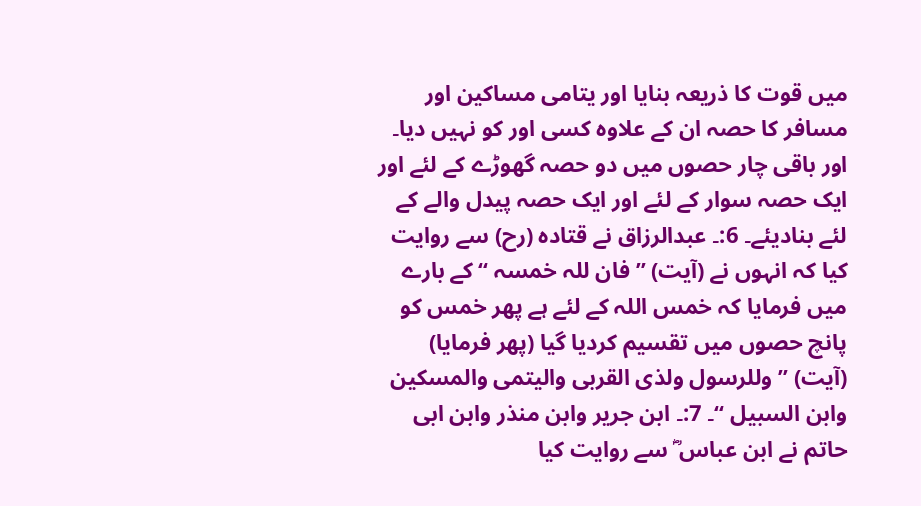میں قوت کا ذریعہ بنایا اور یتامی مساکین اور مسافر کا حصہ ان کے علاوہ کسی اور کو نہیں دیا۔ اور باقی چار حصوں میں دو حصہ گھوڑے کے لئے اور ایک حصہ سوار کے لئے اور ایک حصہ پیدل والے کے لئے بنادیئے۔ 6:۔ عبدالرزاق نے قتادہ (رح) سے روایت کیا کہ انہوں نے (آیت) ” فان للہ خمسہ “ کے بارے میں فرمایا کہ خمس اللہ کے لئے ہے پھر خمس کو پانچ حصوں میں تقسیم کردیا گیا (پھر فرمایا) (آیت) ” وللرسول ولذی القربی والیتمی والمسکین وابن السبیل “۔ 7:۔ ابن جریر وابن منذر وابن ابی حاتم نے ابن عباس ؓ سے روایت کیا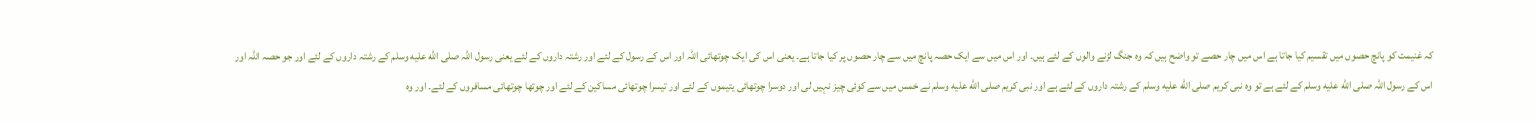کہ غنیمت کو پانچ حصوں میں تقسیم کیا جاتا ہے اس میں چار حصے تو واضح ہیں کہ وہ جنگ لڑنے والوں کے لئے ہیں۔ اور اس میں سے ایک حصہ پانچ میں سے چار حصوں پر کیا جاتا ہے۔ یعنی اس کی ایک چوتھائی اللہ اور اس کے رسول کے لئے اور رشتہ داروں کے لئے یعنی رسول اللہ صلى الله عليه وسلم کے رشتہ داروں کے لئے اور جو حصہ اللہ اور اس کے رسول اللہ صلى الله عليه وسلم کے لئے ہے تو وہ نبی کریم صلى الله عليه وسلم کے رشتہ داروں کے لئے ہے اور نبی کریم صلى الله عليه وسلم نے خمس میں سے کوئی چیز نہیں لی اور دوسرا چوتھائی یتیموں کے لئے اور تیسرا چوتھائی مساکین کے لئے اور چوتھا چوتھائی مسافروں کے لئے۔ اور وہ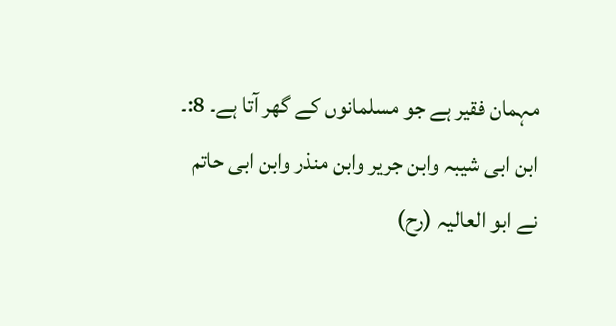مہمان فقیر ہے جو مسلمانوں کے گھر آتا ہے۔ 8:۔ ابن ابی شیبہ وابن جریر وابن منذر وابن ابی حاتم نے ابو العالیہ (رح)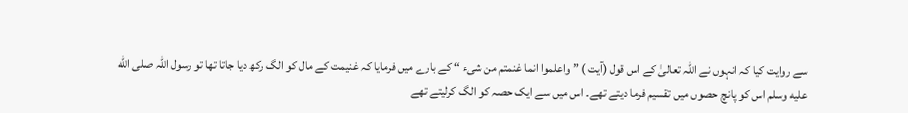سے روایت کیا کہ انہوں نے اللہ تعالیٰ کے اس قول (آیت ) ” واعلموا انما غنمتم من شیء “ کے بارے میں فرمایا کہ غنیمت کے مال کو الگ رکھ دیا جاتا تھا تو رسول اللہ صلى الله عليه وسلم اس کو پانچ حصوں میں تقسیم فرما دیتے تھے۔ اس میں سے ایک حصہ کو الگ کرلیتے تھے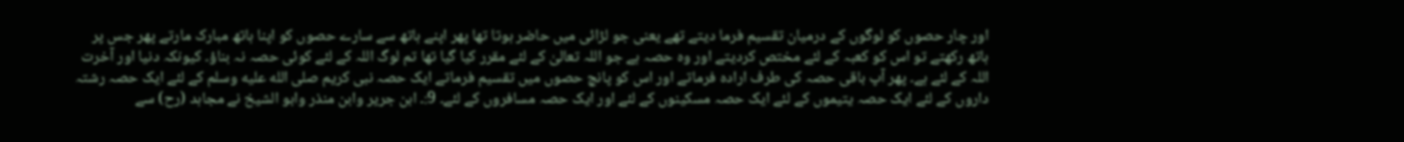اور چار حصوں کو لوگوں کے درمیان تقسیم فرما دیتے تھے یعنی جو لڑائی میں حاضر ہوتا تھا پھر اپنے ہاتھ سے سارے حصوں کو اپنا ہاتھ مبارک مارتے پھر جس پر ہاتھ رکھتے تو اس کو کعبہ کے لئے مختص کردیتے اور وہ حصہ ہے جو اللہ تعالیٰ کے لئے مقرر کیا گیا تھا تم لوگ اللہ کے لئے کوئی حصہ نہ بناؤ۔ کیونکہ دنیا اور آخرت اللہ کے لئے ہے۔ پھر آپ باقی حصہ کی طرف ارادہ فرماتے اور اس کو پانچ حصوں میں تقسیم فرماتے ایک حصہ نبی کریم صلى الله عليه وسلم کے لئے ایک حصہ رشتہ داروں کے لئے ایک حصہ یتیموں کے لئے ایک حصہ مسکینوں کے لئے اور ایک حصہ مسافروں کے لئے۔ 9:۔ ابن جریر وابن منذر وابو الشیخ نے مجاہد (رح) سے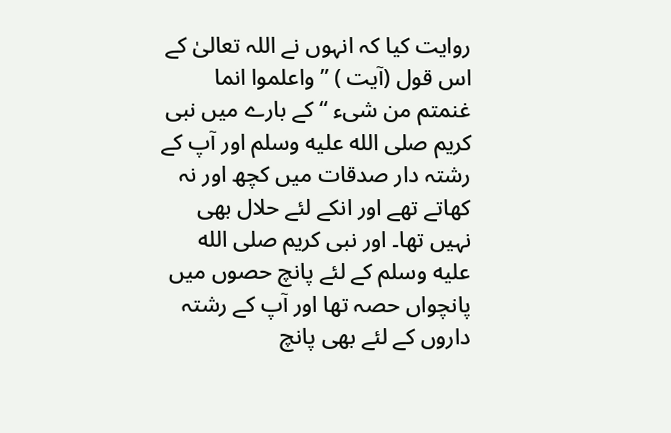روایت کیا کہ انہوں نے اللہ تعالیٰ کے اس قول (آیت ) ” واعلموا انما غنمتم من شیء “ کے بارے میں نبی کریم صلى الله عليه وسلم اور آپ کے رشتہ دار صدقات میں کچھ اور نہ کھاتے تھے اور انکے لئے حلال بھی نہیں تھا۔ اور نبی کریم صلى الله عليه وسلم کے لئے پانچ حصوں میں پانچواں حصہ تھا اور آپ کے رشتہ داروں کے لئے بھی پانچ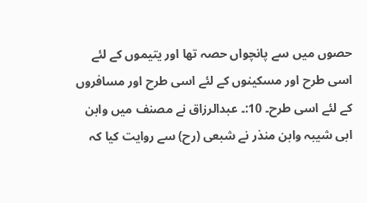حصوں میں سے پانچواں حصہ تھا اور یتیموں کے لئے اسی طرح اور مسکینوں کے لئے اسی طرح اور مسافروں کے لئے اسی طرح۔ 10:۔ عبدالرزاق نے مصنف میں وابن ابی شیبہ وابن منذر نے شبعی (رح) سے روایت کیا کہ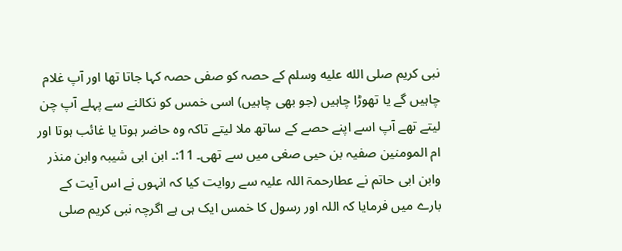نبی کریم صلى الله عليه وسلم کے حصہ کو صفی حصہ کہا جاتا تھا اور آپ غلام چاہیں گے یا تھوڑا چاہیں (جو بھی چاہیں) اسی خمس کو نکالنے سے پہلے آپ چن لیتے تھے آپ اسے اپنے حصے کے ساتھ ملا لیتے تاکہ وہ حاضر ہوتا یا غائب ہوتا اور ام المومنین صفیہ بن حیی صغی میں سے تھی۔ 11:۔ ابن ابی شیبہ وابن منذر وابن ابی حاتم نے عطارحمۃ اللہ علیہ سے روایت کیا کہ انہوں نے اس آیت کے بارے میں فرمایا کہ اللہ اور رسول کا خمس ایک ہی ہے اگرچہ نبی کریم صلى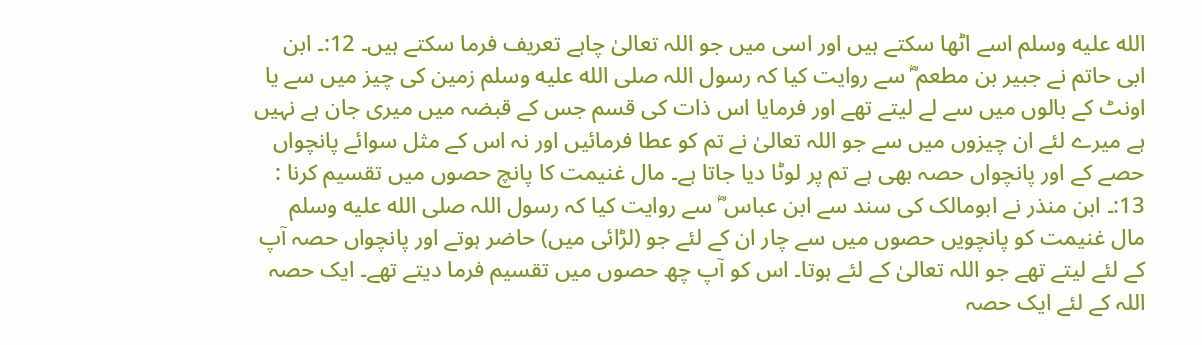الله عليه وسلم اسے اٹھا سکتے ہیں اور اسی میں جو اللہ تعالیٰ چاہے تعریف فرما سکتے ہیں۔ 12:۔ ابن ابی حاتم نے جبیر بن مطعم ؓ سے روایت کیا کہ رسول اللہ صلى الله عليه وسلم زمین کی چیز میں سے یا اونٹ کے بالوں میں سے لے لیتے تھے اور فرمایا اس ذات کی قسم جس کے قبضہ میں میری جان ہے نہیں ہے میرے لئے ان چیزوں میں سے جو اللہ تعالیٰ نے تم کو عطا فرمائیں اور نہ اس کے مثل سوائے پانچواں حصے کے اور پانچواں حصہ بھی ہے تم پر لوٹا دیا جاتا ہے۔ مال غنیمت کا پانچ حصوں میں تقسیم کرنا : 13:۔ ابن منذر نے ابومالک کی سند سے ابن عباس ؓ سے روایت کیا کہ رسول اللہ صلى الله عليه وسلم مال غنیمت کو پانچویں حصوں میں سے چار ان کے لئے جو (لڑائی میں) حاضر ہوتے اور پانچواں حصہ آپ کے لئے لیتے تھے جو اللہ تعالیٰ کے لئے ہوتا۔ اس کو آپ چھ حصوں میں تقسیم فرما دیتے تھے۔ ایک حصہ اللہ کے لئے ایک حصہ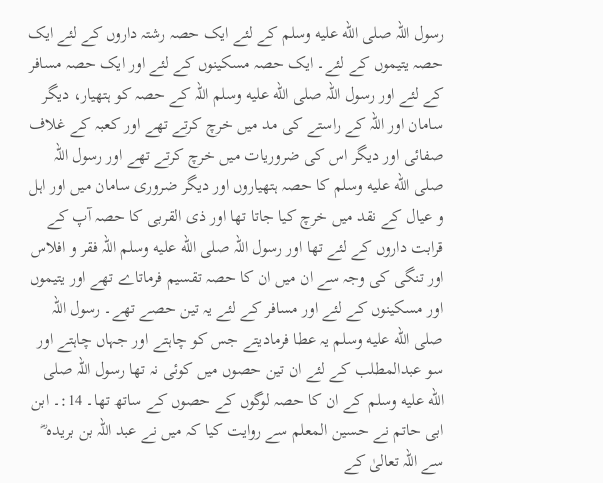رسول اللہ صلى الله عليه وسلم کے لئے ایک حصہ رشتہ داروں کے لئے ایک حصہ یتیموں کے لئے۔ ایک حصہ مسکینوں کے لئے اور ایک حصہ مسافر کے لئے اور رسول اللہ صلى الله عليه وسلم اللہ کے حصہ کو ہتھیار، دیگر سامان اور اللہ کے راستے کی مد میں خرچ کرتے تھے اور کعبہ کے غلاف صفائی اور دیگر اس کی ضروریات میں خرچ کرتے تھے اور رسول اللہ صلى الله عليه وسلم کا حصہ ہتھیاروں اور دیگر ضروری سامان میں اور اہل و عیال کے نقد میں خرچ کیا جاتا تھا اور ذی القربی کا حصہ آپ کے قرابت داروں کے لئے تھا اور رسول اللہ صلى الله عليه وسلم اللہ فقر و افلاس اور تنگی کی وجہ سے ان میں ان کا حصہ تقسیم فرماتاے تھے اور یتیموں اور مسکینوں کے لئے اور مسافر کے لئے یہ تین حصے تھے۔ رسول اللہ صلى الله عليه وسلم یہ عطا فرمادیتے جس کو چاہتے اور جہاں چاہتے اور سو عبدالمطلب کے لئے ان تین حصوں میں کوئی نہ تھا رسول اللہ صلى الله عليه وسلم کے ان کا حصہ لوگوں کے حصوں کے ساتھ تھا۔ 14:۔ ابن ابی حاتم نے حسین المعلم سے روایت کیا کہ میں نے عبد اللہ بن بریدہ ؓ سے اللہ تعالیٰ کے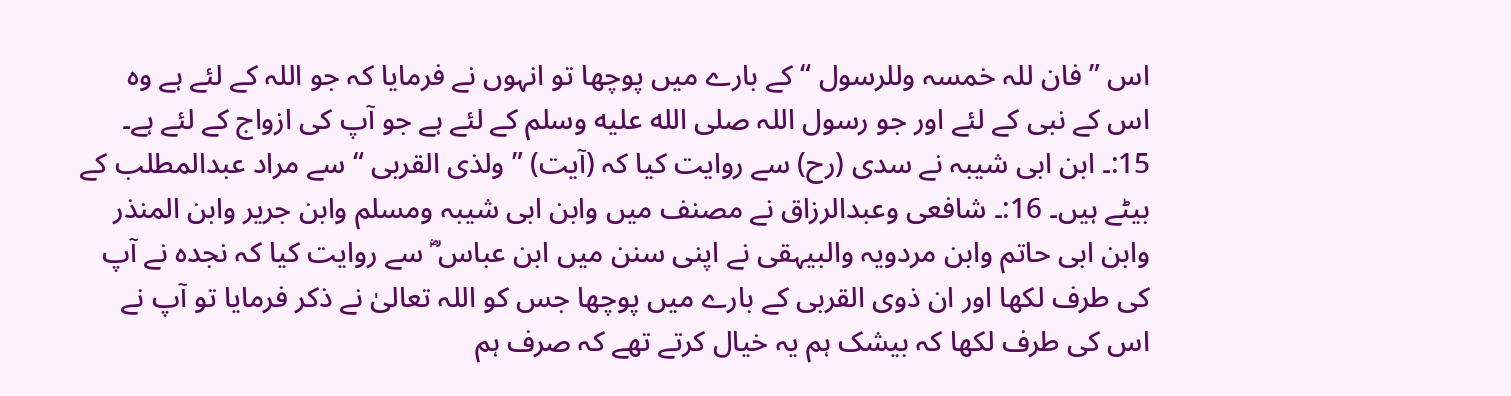اس ” فان للہ خمسہ وللرسول “ کے بارے میں پوچھا تو انہوں نے فرمایا کہ جو اللہ کے لئے ہے وہ اس کے نبی کے لئے اور جو رسول اللہ صلى الله عليه وسلم کے لئے ہے جو آپ کی ازواج کے لئے ہے۔ 15:۔ ابن ابی شیبہ نے سدی (رح) سے روایت کیا کہ (آیت) ” ولذی القربی “ سے مراد عبدالمطلب کے بیٹے ہیں۔ 16:۔ شافعی وعبدالرزاق نے مصنف میں وابن ابی شیبہ ومسلم وابن جریر وابن المنذر وابن ابی حاتم وابن مردویہ والبیہقی نے اپنی سنن میں ابن عباس ؓ سے روایت کیا کہ نجدہ نے آپ کی طرف لکھا اور ان ذوی القربی کے بارے میں پوچھا جس کو اللہ تعالیٰ نے ذکر فرمایا تو آپ نے اس کی طرف لکھا کہ بیشک ہم یہ خیال کرتے تھے کہ صرف ہم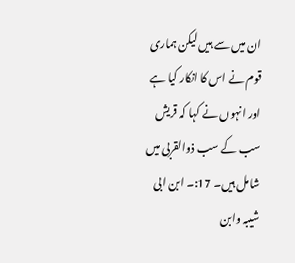ان میں سے ہیں لیکن ہماری قوم نے اس کا انکار کیا ہے اور انہوں نے کہا کہ قریش سب کے سب ذوالقربی میں شامل ہیں۔ 17:۔ ابن ابی شیبہ وابن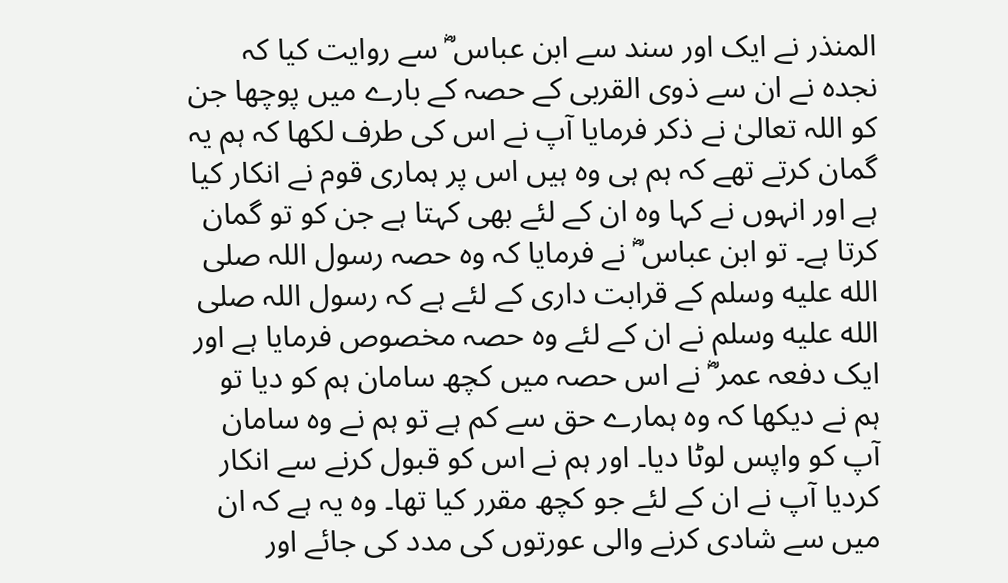المنذر نے ایک اور سند سے ابن عباس ؓ سے روایت کیا کہ نجدہ نے ان سے ذوی القربی کے حصہ کے بارے میں پوچھا جن کو اللہ تعالیٰ نے ذکر فرمایا آپ نے اس کی طرف لکھا کہ ہم یہ گمان کرتے تھے کہ ہم ہی وہ ہیں اس پر ہماری قوم نے انکار کیا ہے اور انہوں نے کہا وہ ان کے لئے بھی کہتا ہے جن کو تو گمان کرتا ہے۔ تو ابن عباس ؓ نے فرمایا کہ وہ حصہ رسول اللہ صلى الله عليه وسلم کے قرابت داری کے لئے ہے کہ رسول اللہ صلى الله عليه وسلم نے ان کے لئے وہ حصہ مخصوص فرمایا ہے اور ایک دفعہ عمر ؓ نے اس حصہ میں کچھ سامان ہم کو دیا تو ہم نے دیکھا کہ وہ ہمارے حق سے کم ہے تو ہم نے وہ سامان آپ کو واپس لوٹا دیا۔ اور ہم نے اس کو قبول کرنے سے انکار کردیا آپ نے ان کے لئے جو کچھ مقرر کیا تھا۔ وہ یہ ہے کہ ان میں سے شادی کرنے والی عورتوں کی مدد کی جائے اور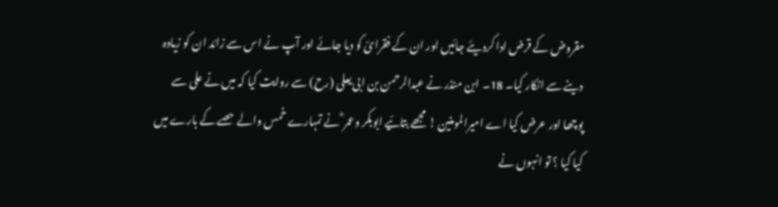مقروض کے قرض ادا کردیئے جائیں اور ان کے فقرائ کو دیا جائے اور آپ نے اس سے زائد ان کو زیادہ دینے سے انکار کیا۔ 18۔ ابن منذر نے عبدالرحمن بن ابی یعلی (رح) سے روایت کیا کہ میں نے علی سے پوچھا اور عرض کیا اے امیرالمومنین ! مجھے بتائیے ابوبکر وعمر ؓ نے تمہارے خمس والے حصے کے بارے میں کیا کیا ؟ تو انہوں نے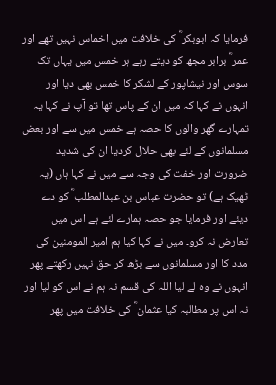فرمایا کہ ابوبکر ؓ کی خلافت میں اخماس نہیں تھے اور عمر ؓ برابر مجھ کو دیتے رہے ہر خمس میں یہاں تک سوس اور نیشاپور کے لشکر کا خمس بھی دیا اور انہوں نے کہا کہ میں ان کے پاس تھا تو آپ نے کہا یہ تمہارے گھر والوں کا حصہ ہے خمس میں سے اور بعض مسلمانوں کے لئے بھی حلال کردیا ان کی شدید ضرورت اور خفت کی وجہ سے میں نے کہا ہاں (یہ ٹھیک ہے) تو حضرت عباس بن عبدالمطلب ؓ کو دے دیئے اور فرمایا جو حصہ ہمارے لئے ہے اس میں تعارض نہ کرو۔ میں نے کہا کیا ہم امیر المومنین کی مدد کا اور مسلمانوں سے بڑھ کر حق نہیں رکھتے پھر انہوں نے وہ لے لیا اللہ کی قسم نہ ہم نے اس کو لیا اور نہ اس پر مطالبہ کیا عثمان ؓ کی خلافت میں پھر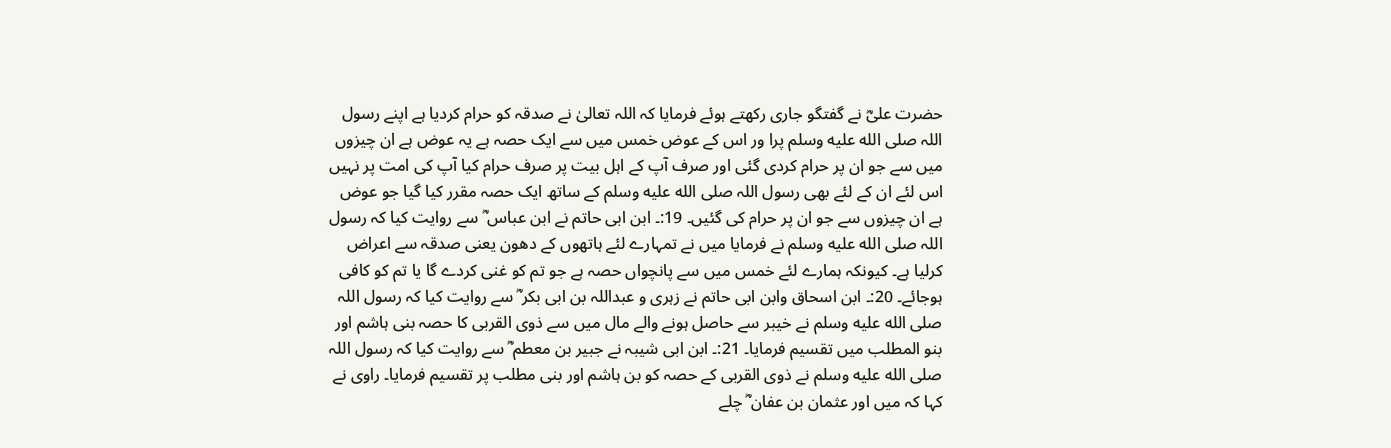حضرت علیؓ نے گفتگو جاری رکھتے ہوئے فرمایا کہ اللہ تعالیٰ نے صدقہ کو حرام کردیا ہے اپنے رسول اللہ صلى الله عليه وسلم پرا ور اس کے عوض خمس میں سے ایک حصہ ہے یہ عوض ہے ان چیزوں میں سے جو ان پر حرام کردی گئی اور صرف آپ کے اہل بیت پر صرف حرام کیا آپ کی امت پر نہیں اس لئے ان کے لئے بھی رسول اللہ صلى الله عليه وسلم کے ساتھ ایک حصہ مقرر کیا گیا جو عوض ہے ان چیزوں سے جو ان پر حرام کی گئیں۔ 19:۔ ابن ابی حاتم نے ابن عباس ؓ سے روایت کیا کہ رسول اللہ صلى الله عليه وسلم نے فرمایا میں نے تمہارے لئے ہاتھوں کے دھون یعنی صدقہ سے اعراض کرلیا ہے۔ کیونکہ ہمارے لئے خمس میں سے پانچواں حصہ ہے جو تم کو غنی کردے گا یا تم کو کافی ہوجائے۔ 20:۔ ابن اسحاق وابن ابی حاتم نے زہری و عبداللہ بن ابی بکر ؓ سے روایت کیا کہ رسول اللہ صلى الله عليه وسلم نے خیبر سے حاصل ہونے والے مال میں سے ذوی القربی کا حصہ بنی ہاشم اور بنو المطلب میں تقسیم فرمایا۔ 21:۔ ابن ابی شیبہ نے جبیر بن معطم ؓ سے روایت کیا کہ رسول اللہ صلى الله عليه وسلم نے ذوی القربی کے حصہ کو بن ہاشم اور بنی مطلب پر تقسیم فرمایا۔ راوی نے کہا کہ میں اور عثمان بن عفان ؓ چلے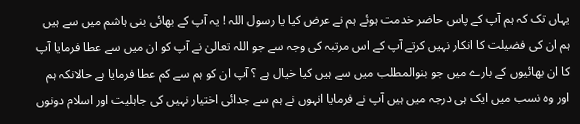یہاں تک کہ ہم آپ کے پاس حاضر خدمت ہوئے ہم نے عرض کیا یا رسول اللہ ! یہ آپ کے بھائی بنی ہاشم میں سے ہیں ہم ان کی فضیلت کا انکار نہیں کرتے آپ کے اس مرتبہ کی وجہ سے جو اللہ تعالیٰ نے آپ کو ان میں سے عطا فرمایا آپ کا ان بھائیوں کے بارے میں جو بنوالمطلب میں سے ہیں کیا خیال ہے ؟ آپ ان کو ہم سے کم عطا فرمایا ہے حالانکہ ہم اور وہ نسب میں ایک ہی درجہ میں ہیں آپ نے فرمایا انہوں نے ہم سے جدائی اختیار نہیں کی جاہلیت اور اسلام دونوں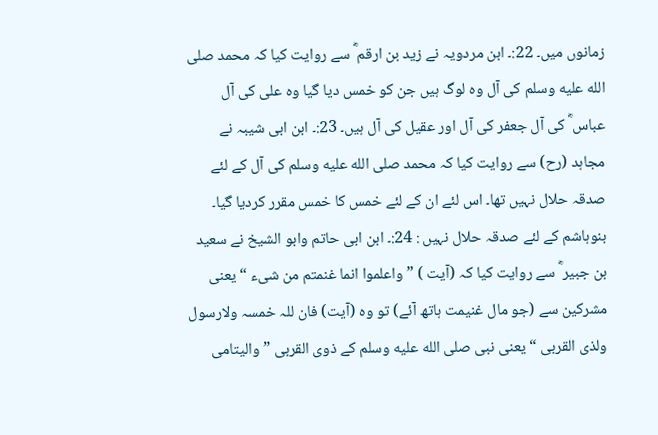زمانوں میں۔ 22:۔ ابن مردویہ نے زید بن ارقم ؓ سے روایت کیا کہ محمد صلى الله عليه وسلم کی آل وہ لوگ ہیں جن کو خمس دیا گیا وہ علی کی آل عباس ؓ کی آل جعفر کی آل اور عقیل کی آل ہیں۔ 23:۔ ابن ابی شیبہ نے مجاہد (رح) سے روایت کیا کہ محمد صلى الله عليه وسلم کی آل کے لئے صدقہ حلال نہیں تھا۔ اس لئے ان کے لئے خمس کا خمس مقرر کردیا گیا۔ بنوہاشم کے لئے صدقہ حلال نہیں : 24:۔ ابن ابی حاتم وابو الشیخ نے سعید بن جبیر ؓ سے روایت کیا کہ (آیت ) ” واعلموا انما غنمتم من شیء “ یعنی مشرکین سے (جو مال غنیمت ہاتھ آئے) تو وہ (آیت) فان للہ خمسہ ولارسول ولذی القربی “ یعنی نبی صلى الله عليه وسلم کے ذوی القربی ” والیتامی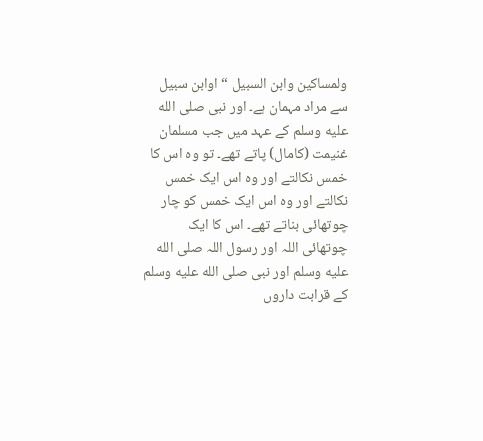ولمساکین وابن السبیل “ اوابن سبیل سے مراد مہمان ہے۔ اور نبی صلى الله عليه وسلم کے عہد میں جب مسلمان غنیمت (کامال) پاتے تھے۔ تو وہ اس کا خمس نکالتے اور وہ اس ایک خمس نکالتے اور وہ اس ایک خمس کو چار چوتھائی بناتے تھے۔ اس کا ایک چوتھائی اللہ اور رسول اللہ صلى الله عليه وسلم اور نبی صلى الله عليه وسلم کے قرابت داروں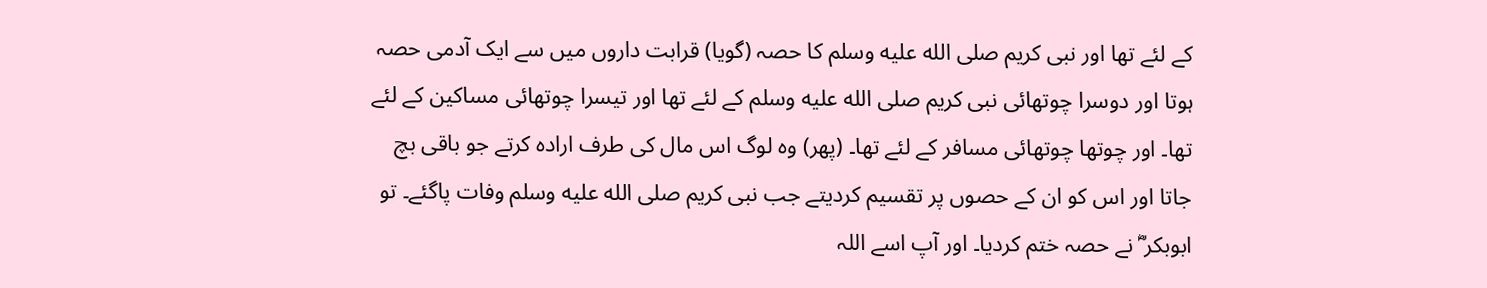کے لئے تھا اور نبی کریم صلى الله عليه وسلم کا حصہ (گویا) قرابت داروں میں سے ایک آدمی حصہ ہوتا اور دوسرا چوتھائی نبی کریم صلى الله عليه وسلم کے لئے تھا اور تیسرا چوتھائی مساکین کے لئے تھا۔ اور چوتھا چوتھائی مسافر کے لئے تھا۔ (پھر) وہ لوگ اس مال کی طرف ارادہ کرتے جو باقی بچ جاتا اور اس کو ان کے حصوں پر تقسیم کردیتے جب نبی کریم صلى الله عليه وسلم وفات پاگئے۔ تو ابوبکر ؓ نے حصہ ختم کردیا۔ اور آپ اسے اللہ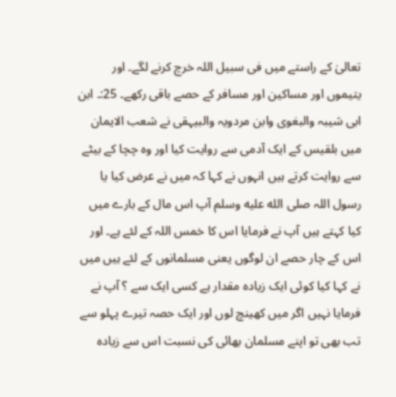تعالیٰ کے راستے میں فی سبیل اللہ خرچ کرنے لگے۔ اور یتیموں اور مساکین اور مسافر کے حصے باقی رکھے۔ 25:۔ ابن ابی شیبہ والبغوی وابن مردویہ والبیہقی نے شعب الایمان میں بلقیس کے ایک آدمی سے روایت کیا اور وہ چچا کے بیٹے سے روایت کرتے ہیں انہوں نے کہا کہ میں نے عرض کیا یا رسول اللہ صلى الله عليه وسلم آپ اس مال کے بارے میں کیا کہتے ہیں آپ نے فرمایا اس کا خمس اللہ کے لئے ہے۔ اور اس کے چار حصے ان لوگوں یعنی مسلمانوں کے لئے ہیں میں نے کہا کیا کوئی ایک زیادہ مقدار ہے کسی ایک سے ؟ آپ نے فرمایا نہیں اگر میں کھینچ لوں اور ایک حصہ تیرے پہلو سے تب بھی تو اپنے مسلمان بھائی کی نسبت اس سے زیادہ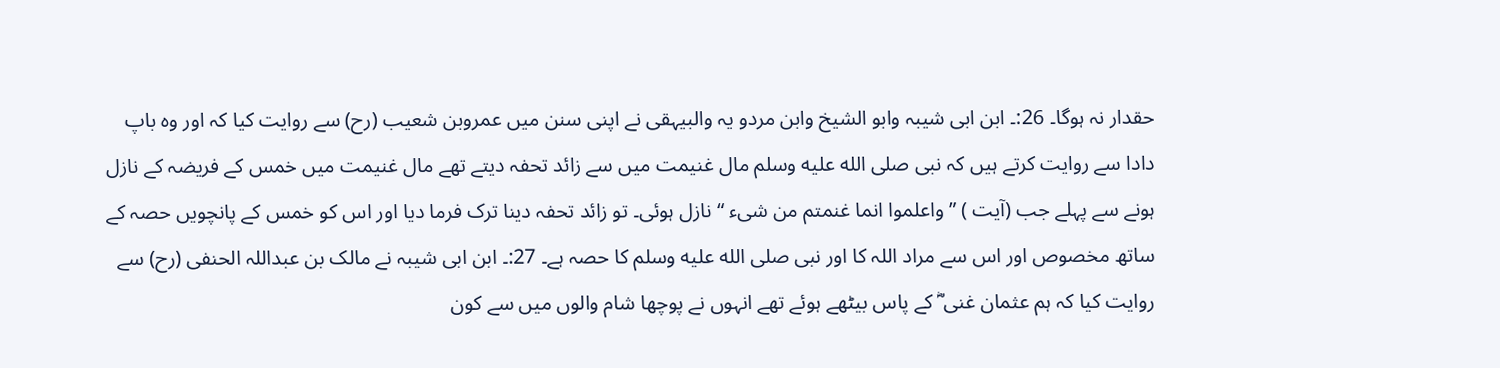حقدار نہ ہوگا۔ 26:۔ ابن ابی شیبہ وابو الشیخ وابن مردو یہ والبیہقی نے اپنی سنن میں عمروبن شعیب (رح) سے روایت کیا کہ اور وہ باپ دادا سے روایت کرتے ہیں کہ نبی صلى الله عليه وسلم مال غنیمت میں سے زائد تحفہ دیتے تھے مال غنیمت میں خمس کے فریضہ کے نازل ہونے سے پہلے جب (آیت ) ” واعلموا انما غنمتم من شیء “ نازل ہوئی۔ تو زائد تحفہ دینا ترک فرما دیا اور اس کو خمس کے پانچویں حصہ کے ساتھ مخصوص اور اس سے مراد اللہ کا اور نبی صلى الله عليه وسلم کا حصہ ہے۔ 27:۔ ابن ابی شیبہ نے مالک بن عبداللہ الحنفی (رح) سے روایت کیا کہ ہم عثمان غنی ؓ کے پاس بیٹھے ہوئے تھے انہوں نے پوچھا شام والوں میں سے کون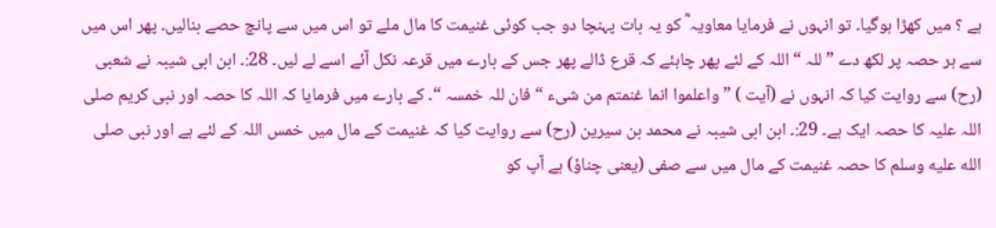ہے ؟ میں کھڑا ہوگیا۔ تو انہوں نے فرمایا معاویہ ؓ کو یہ بات پہنچا دو جب کوئی غنیمت کا مال ملے تو اس میں سے پانچ حصے بنالیں۔ پھر اس میں سے ہر حصہ پر لکھ دے ” للہ “ اللہ کے لئے پھر چاہئے کہ قرع ڈالے پھر جس کے بارے میں قرعہ نکل آئے اسے لے لیں۔ 28:۔ ابن ابی شیبہ نے شعبی (رح) سے روایت کیا کہ انہوں نے (آیت ) ” واعلموا انما غنمتم من شیء “ فان للہ خمسہ “۔ کے بارے میں فرمایا کہ اللہ کا حصہ اور نبی کریم صلی اللہ علیہ کا حصہ ایک ہے۔ 29:۔ ابن ابی شیبہ نے محمد بن سیرین (رح) سے روایت کیا کہ غنیمت کے مال میں خمس اللہ کے لئے ہے اور نبی صلى الله عليه وسلم کا حصہ غنیمت کے مال میں سے صفی (یعنی چناؤ) ہے آپ کو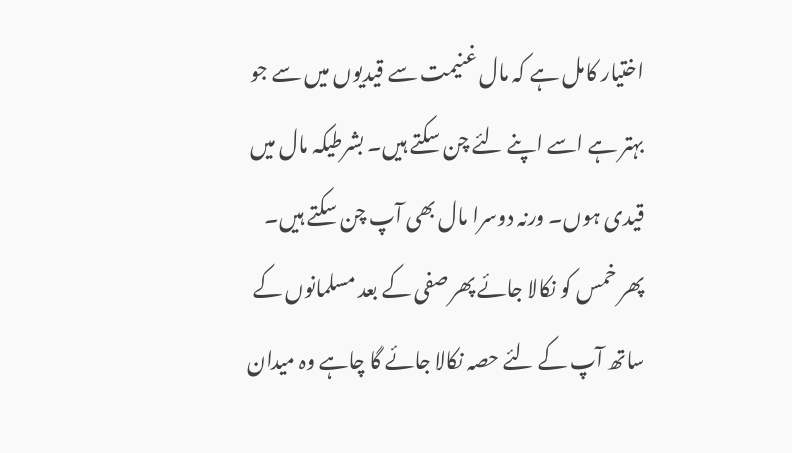اختیار کامل ہے کہ مال غنیمت سے قیدیوں میں سے جو بہتر ہے اسے اپنے لئے چن سکتے ہیں۔ بشرطیکہ مال میں قیدی ہوں۔ ورنہ دوسرا مال بھی آپ چن سکتے ہیں۔ پھر خمس کو نکالا جائے پھر صفی کے بعد مسلمانوں کے ساتھ آپ کے لئے حصہ نکالا جائے گا چاہے وہ میدان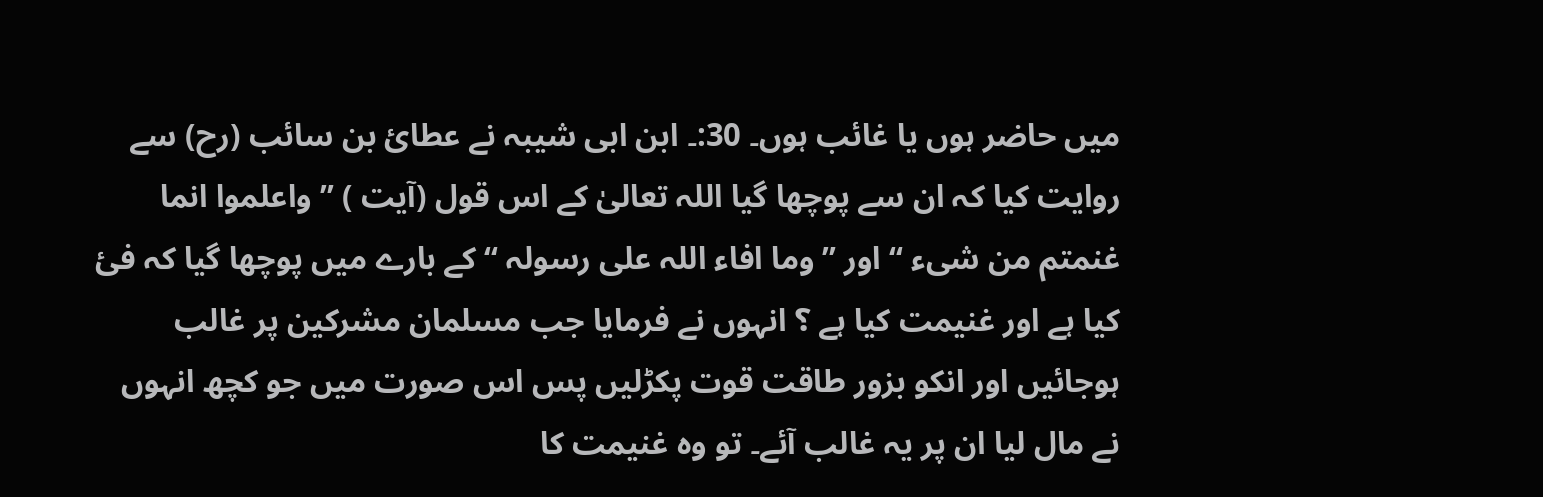میں حاضر ہوں یا غائب ہوں۔ 30:۔ ابن ابی شیبہ نے عطائ بن سائب (رح) سے روایت کیا کہ ان سے پوچھا گیا اللہ تعالیٰ کے اس قول (آیت ) ” واعلموا انما غنمتم من شیء “ اور ” وما افاء اللہ علی رسولہ “ کے بارے میں پوچھا گیا کہ فئ کیا ہے اور غنیمت کیا ہے ؟ انہوں نے فرمایا جب مسلمان مشرکین پر غالب ہوجائیں اور انکو بزور طاقت قوت پکڑلیں پس اس صورت میں جو کچھ انہوں نے مال لیا ان پر یہ غالب آئے۔ تو وہ غنیمت کا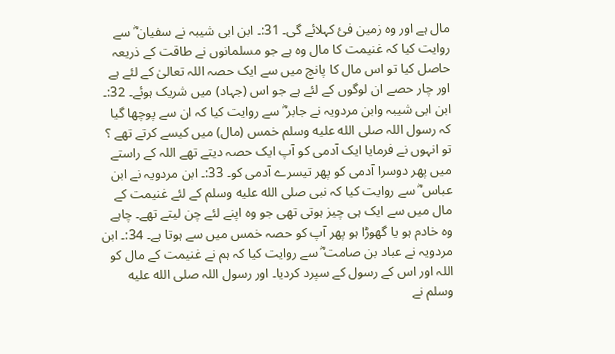مال ہے اور وہ زمین فئ کہلائے گی۔ 31:۔ ابن ابی شیبہ نے سفیان ؓ سے روایت کیا کہ غنیمت کا مال وہ ہے جو مسلمانوں نے طاقت کے ذریعہ حاصل کیا تو اس مال کا پانچ میں سے ایک حصہ اللہ تعالیٰ کے لئے ہے اور چار حصے ان لوگوں کے لئے ہے جو اس (جہاد) میں شریک ہوئے۔ 32:۔ ابن ابی شیبہ وابن مردویہ نے جابر ؓ سے روایت کیا کہ ان سے پوچھا گیا کہ رسول اللہ صلى الله عليه وسلم خمس (مال) میں کیسے کرتے تھے ؟ تو انہوں نے فرمایا ایک آدمی کو آپ ایک حصہ دیتے تھے اللہ کے راستے میں پھر دوسرا آدمی کو پھر تیسرے آدمی کو۔ 33:۔ ابن مردویہ نے ابن عباس ؓ سے روایت کیا کہ نبی صلى الله عليه وسلم کے لئے غنیمت کے مال میں سے ایک ہی چیز ہوتی تھی جو وہ اپنے لئے چن لیتے تھے۔ چاہے وہ خادم ہو یا گھوڑا ہو پھر آپ کو حصہ خمس میں سے ہوتا ہے۔ 34:۔ ابن مردویہ نے عباد بن صامت ؓ سے روایت کیا کہ ہم نے غنیمت کے مال کو اللہ اور اس کے رسول کے سپرد کردیا۔ اور رسول اللہ صلى الله عليه وسلم نے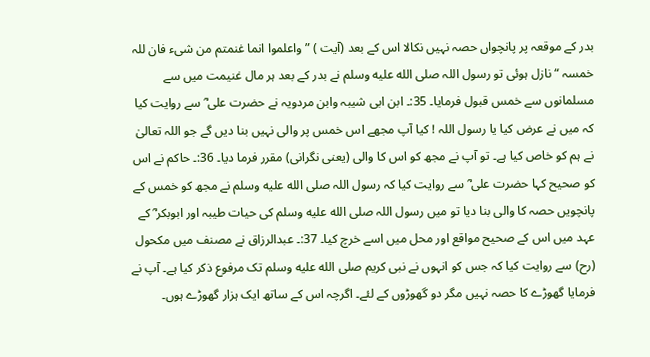بدر کے موقعہ پر پانچواں حصہ نہیں نکالا اس کے بعد (آیت ) ” واعلموا انما غنمتم من شیء فان للہ خمسہ “ نازل ہوئی تو رسول اللہ صلى الله عليه وسلم نے بدر کے بعد ہر مال غنیمت میں سے مسلمانوں سے خمس قبول فرمایا۔ 35:۔ ابن ابی شیبہ وابن مردویہ نے حضرت علی ؓ سے روایت کیا کہ میں نے عرض کیا یا رسول اللہ ! کیا آپ مجھے اس خمس پر والی نہیں بنا دیں گے جو اللہ تعالیٰ نے ہم کو خاص کیا ہے۔ تو آپ نے مجھ کو اس کا والی (یعنی نگرانی) مقرر فرما دیا۔ 36:۔ حاکم نے اس کو صحیح کہا حضرت علی ؓ سے روایت کیا کہ رسول اللہ صلى الله عليه وسلم نے مجھ کو خمس کے پانچویں حصہ کا والی بنا دیا تو میں رسول اللہ صلى الله عليه وسلم کی حیات طیبہ اور ابوبکر ؓ کے عہد میں اس کے صحیح مواقع اور محل میں اسے خرچ کیا۔ 37:۔ عبدالرزاق نے مصنف میں مکحول (رح) سے روایت کیا کہ جس کو انہوں نے نبی کریم صلى الله عليه وسلم تک مرفوع ذکر کیا ہے۔ آپ نے فرمایا گھوڑے کا حصہ نہیں مگر دو گھوڑوں کے لئے۔ اگرچہ اس کے ساتھ ایک ہزار گھوڑے ہوں۔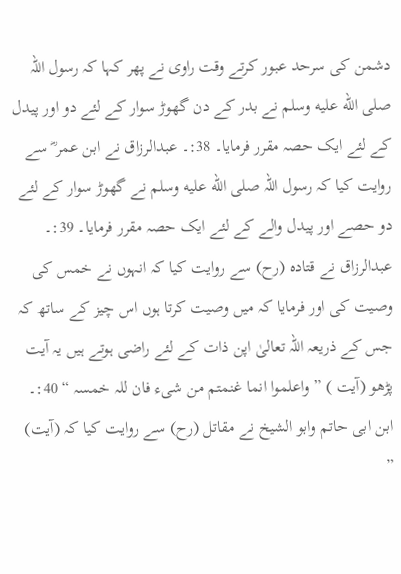دشمن کی سرحد عبور کرتے وقت راوی نے پھر کہا کہ رسول اللہ صلى الله عليه وسلم نے بدر کے دن گھوڑ سوار کے لئے دو اور پیدل کے لئے ایک حصہ مقرر فرمایا۔ 38:۔ عبدالرزاق نے ابن عمر ؓ سے روایت کیا کہ رسول اللہ صلى الله عليه وسلم نے گھوڑ سوار کے لئے دو حصے اور پیدل والے کے لئے ایک حصہ مقرر فرمایا۔ 39:۔ عبدالرزاق نے قتادہ (رح) سے روایت کیا کہ انہوں نے خمس کی وصیت کی اور فرمایا کہ میں وصیت کرتا ہوں اس چیز کے ساتھ کہ جس کے ذریعہ اللہ تعالیٰ اپن ذات کے لئے راضی ہوتے ہیں یہ آیت پڑھو (آیت ) ” واعلموا انما غنمتم من شیء فان للہ خمسہ “ 40:۔ ابن ابی حاتم وابو الشیخ نے مقاتل (رح) سے روایت کیا کہ (آیت) ”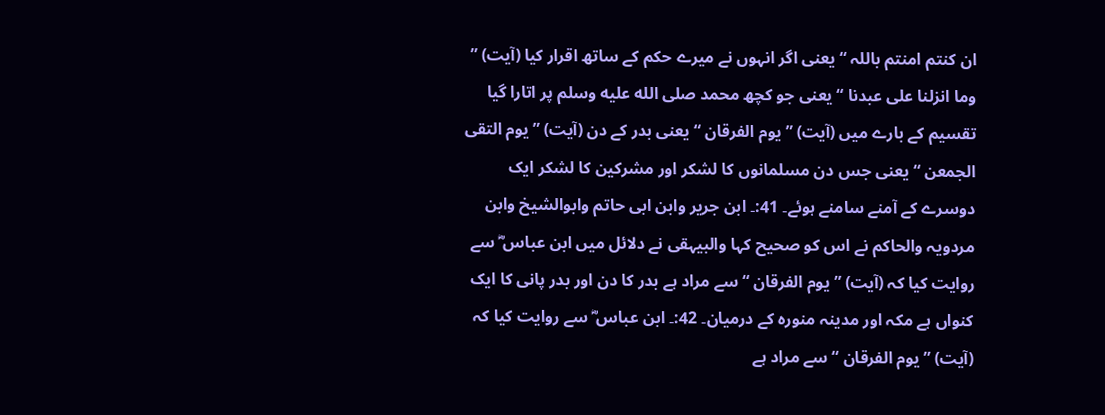ان کنتم امنتم باللہ “ یعنی اگر انہوں نے میرے حکم کے ساتھ اقرار کیا (آیت) ” وما انزلنا علی عبدنا “ یعنی جو کچھ محمد صلى الله عليه وسلم پر اتارا گیا تقسیم کے بارے میں (آیت) ” یوم الفرقان “ یعنی بدر کے دن (آیت) ” یوم التقی الجمعن “ یعنی جس دن مسلمانوں کا لشکر اور مشرکین کا لشکر ایک دوسرے کے آمنے سامنے ہوئے۔ 41:۔ ابن جریر وابن ابی حاتم وابوالشیخ وابن مردویہ والحاکم نے اس کو صحیح کہا والبیہقی نے دلائل میں ابن عباس ؓ سے روایت کیا کہ (آیت) ” یوم الفرقان “ سے مراد ہے بدر کا دن اور بدر پانی کا ایک کنواں ہے مکہ اور مدینہ منورہ کے درمیان۔ 42:۔ ابن عباس ؓ سے روایت کیا کہ (آیت) ” یوم الفرقان “ سے مراد ہے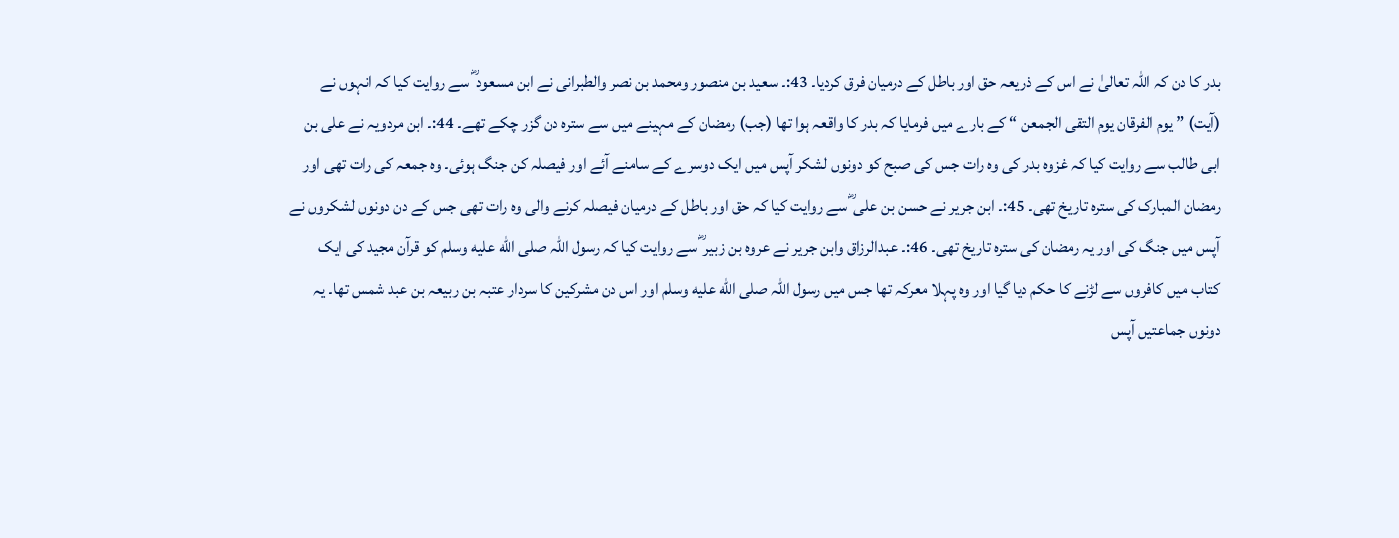بدر کا دن کہ اللہ تعالیٰ نے اس کے ذریعہ حق اور باطل کے درمیان فرق کردیا۔ 43:۔ سعید بن منصور ومحمد بن نصر والطبرانی نے ابن مسعود ؓ سے روایت کیا کہ انہوں نے (آیت) ” یوم الفرقان یوم التقی الجمعن “ کے بارے میں فرمایا کہ بدر کا واقعہ ہوا تھا (جب) رمضان کے مہینے میں سے سترہ دن گزر چکے تھے۔ 44:۔ ابن مردویہ نے علی بن ابی طالب سے روایت کیا کہ غزوہ بدر کی وہ رات جس کی صبح کو دونوں لشکر آپس میں ایک دوسرے کے سامنے آئے اور فیصلہ کن جنگ ہوئی۔ وہ جمعہ کی رات تھی اور رمضان المبارک کی سترہ تاریخ تھی۔ 45:۔ ابن جریر نے حسن بن علی ؓ سے روایت کیا کہ حق اور باطل کے درمیان فیصلہ کرنے والی وہ رات تھی جس کے دن دونوں لشکروں نے آپس میں جنگ کی اور یہ رمضان کی سترہ تاریخ تھی۔ 46:۔ عبدالرزاق وابن جریر نے عروہ بن زبیر ؓ سے روایت کیا کہ رسول اللہ صلى الله عليه وسلم کو قرآن مجید کی ایک کتاب میں کافروں سے لڑنے کا حکم دیا گیا اور وہ پہلا معرکہ تھا جس میں رسول اللہ صلى الله عليه وسلم اور اس دن مشرکین کا سردار عتبہ بن ربیعہ بن عبد شمس تھا۔ یہ دونوں جماعتیں آپس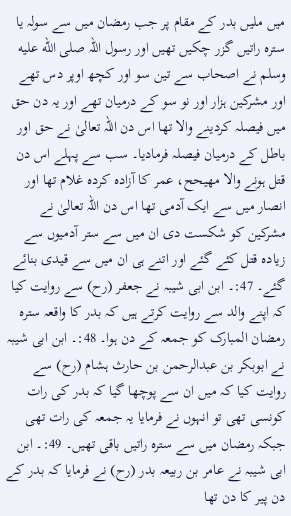میں ملیں بدر کے مقام پر جب رمضان میں سے سولہ یا سترہ راتیں گزر چکیں تھیں اور رسول اللہ صلى الله عليه وسلم نے اصحاب سے تین سو اور کچھ اوپر دس تھے اور مشرکین ہزار اور نو سو کے درمیان تھے اور یہ دن حق میں فیصلہ کردینے والا تھا اس دن اللہ تعالیٰ نے حق اور باطل کے درمیان فیصلہ فرمادیا۔ سب سے پہلے اس دن قتل ہونے والا مھیحح، عمر کا آزادہ کردہ غلام تھا اور انصار میں سے ایک آدمی تھا اس دن اللہ تعالیٰ نے مشرکین کو شکست دی ان میں سے ستر آدمیوں سے زیادہ قتل کئے گئے اور اتنے ہی ان میں سے قیدی بنائے گئے۔ 47:۔ ابن ابی شیبہ نے جعفر (رح) سے روایت کیا کہ اپنے والد سے روایت کرتے ہیں کہ بدر کا واقعہ سترہ رمضان المبارک کو جمعہ کے دن ہوا۔ 48:۔ ابن ابی شیبہ نے ابوبکر بن عبدالرحمن بن حارث ہشام (رح) سے روایت کیا کہ میں ان سے پوچھا گیا کہ بدر کی رات کونسی تھی تو انہوں نے فرمایا یہ جمعہ کی رات تھی جبکہ رمضان میں سے سترہ راتیں باقی تھیں۔ 49:۔ ابن ابی شیبہ نے عامر بن ربیعہ بدر (رح) نے فرمایا کہ بدر کے دن پیر کا دن تھا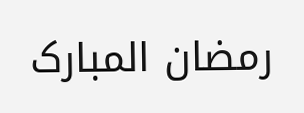رمضان المبارک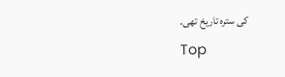کی سترہ تاریخ تھی۔
Top